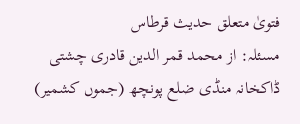فتویٰ متعلق حدیث قرطاس
مسئلہ: از محمد قمر الدین قادری چشتی ڈاکخانہ منڈی ضلع پونچھ (جموں کشمیر)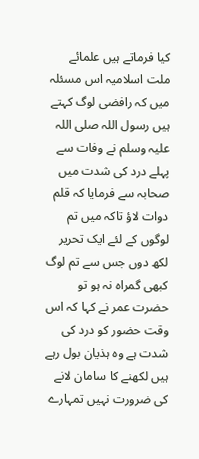کیا فرماتے ہیں علمائے ملت اسلامیہ اس مسئلہ میں کہ رافضی لوگ کہتے ہیں رسول اللہ صلی اللہ علیہ وسلم نے وفات سے پہلے درد کی شدت میں صحابہ سے فرمایا کہ قلم دوات لاؤ تاکہ میں تم لوگوں کے لئے ایک تحریر لکھ دوں جس سے تم لوگ کبھی گمراہ نہ ہو تو حضرت عمر نے کہا کہ اس وقت حضور کو درد کی شدت ہے وہ ہذیان بول رہے ہیں لکھنے کا سامان لانے کی ضرورت نہیں تمہارے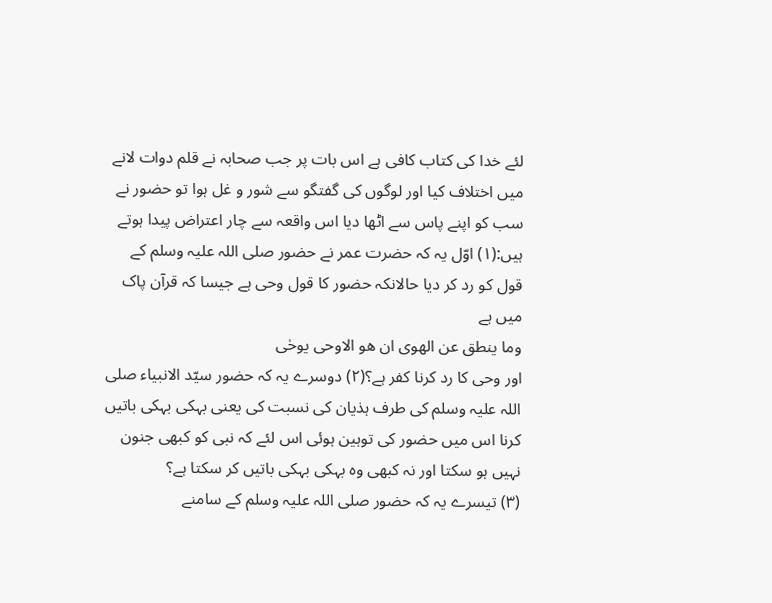لئے خدا کی کتاب کافی ہے اس بات پر جب صحابہ نے قلم دوات لانے میں اختلاف کیا اور لوگوں کی گفتگو سے شور و غل ہوا تو حضور نے سب کو اپنے پاس سے اٹھا دیا اس واقعہ سے چار اعتراض پیدا ہوتے ہیں:(۱) اوّل یہ کہ حضرت عمر نے حضور صلی اللہ علیہ وسلم کے قول کو رد کر دیا حالانکہ حضور کا قول وحی ہے جیسا کہ قرآن پاک میں ہے
وما ینطق عن الھوی ان ھو الاوحی یوحٰی
اور وحی کا رد کرنا کفر ہے؟(۲) دوسرے یہ کہ حضور سیّد الانبیاء صلی اللہ علیہ وسلم کی طرف ہذیان کی نسبت کی یعنی بہکی بہکی باتیں کرنا اس میں حضور کی توہین ہوئی اس لئے کہ نبی کو کبھی جنون نہیں ہو سکتا اور نہ کبھی وہ بہکی بہکی باتیں کر سکتا ہے؟
(۳) تیسرے یہ کہ حضور صلی اللہ علیہ وسلم کے سامنے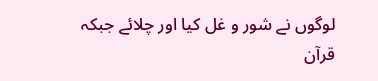لوگوں نے شور و غل کیا اور چلائے جبکہ قرآن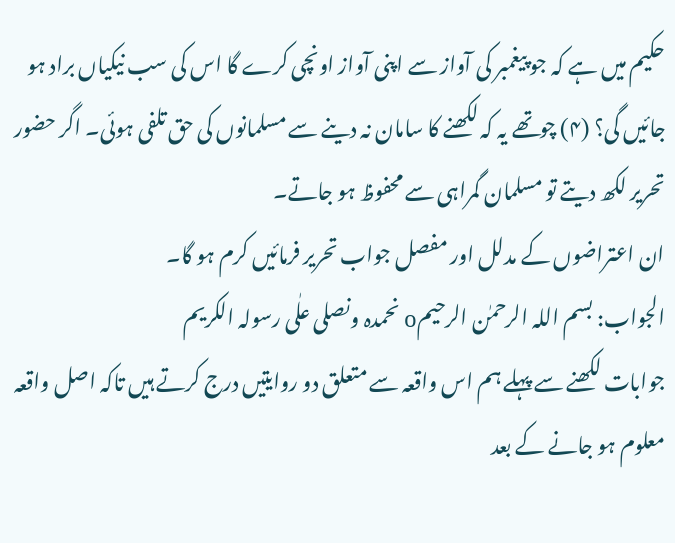حکیم میں ہے کہ جو پیغمبر کی آواز سے اپنی آواز اونچی کرے گا اس کی سب نیکیاں براد ہو جائیں گی؟ (۴) چوتھے یہ کہ لکھنے کا سامان نہ دینے سے مسلمانوں کی حق تلفی ہوئی۔ اگر حضور تحریر لکھ دیتے تو مسلمان گمراہی سے محفوظ ہو جاتے۔
ان اعتراضوں کے مدلل اور مفصل جواب تحریر فرمائیں کرم ہو گا۔
الجواب: بسم اللہ الرحمٰن الرحیمo نحمدہ ونصلی علٰی رسولہ الکریم
جوابات لکھنے سے پہلے ہم اس واقعہ سے متعلق دو روایتیں درج کرتے ہیں تاکہ اصل واقعہ معلوم ہو جانے کے بعد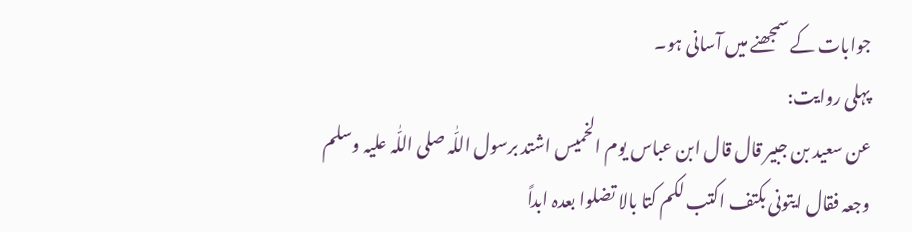جوابات کے سمجھنے میں آسانی ہو۔
پہلی روایت:
عن سعید بن جبیر قال قال ابن عباس یوم الخمیس اشتد برسول اللّٰہ صلی اللّٰہ علیہ وسلم وجعہ فقال ایتونی بکتف اکتب لکم کتا بالا تضلوا بعدہ ابداً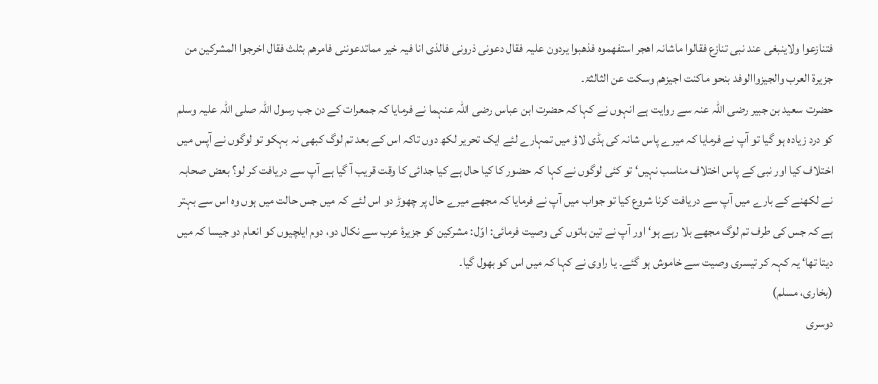فتنازعوا ولاینبغی عند نبی تنازع فقالوا ماشانہ اھجر استفھموہ فذھبوا یردون علیہ فقال دعونی ذرونی فالذی انا فیہ خیر مماتدعوننی فامرھم بثلث فقال اخرجوا المشرکین من جزیرۃ العرب والجیزواالوفد بنحو ماکنت اجیزھم وسکت عن الثالثۃ۔
حضرت سعید بن جبیر رضی اللہ عنہ سے روایت ہے انہوں نے کہا کہ حضرت ابن عباس رضی اللہ عنہما نے فرمایا کہ جمعرات کے دن جب رسول اللہ صلی اللہ علیہ وسلم کو درد زیادہ ہو گیا تو آپ نے فرمایا کہ میرے پاس شانہ کی ہڈی لاؤ میں تمہارے لئے ایک تحریر لکھ دوں تاکہ اس کے بعد تم لوگ کبھی نہ بہکو تو لوگوں نے آپس میں اختلاف کیا اور نبی کے پاس اختلاف مناسب نہیں‘ تو کئی لوگوں نے کہا کہ حضور کا کیا حال ہے کیا جدائی کا وقت قریب آ گیا ہے آپ سے دریافت کر لو؟ بعض صحابہ نے لکھنے کے بارے میں آپ سے دریافت کرنا شروع کیا تو جواب میں آپ نے فرمایا کہ مجھے میرے حال پر چھوڑ دو اس لئے کہ میں جس حالت میں ہوں وہ اس سے بہتر ہے کہ جس کی طرف تم لوگ مجھے بلا رہے ہو‘ اور آپ نے تین باتوں کی وصیت فرمائی: اوّل: مشرکین کو جزیرۂ عرب سے نکال دو، دوم ایلچیوں کو انعام دو جیسا کہ میں دیتا تھا‘ یہ کہہ کر تیسری وصیت سے خاموش ہو گئے۔ یا راوی نے کہا کہ میں اس کو بھول گیا۔
(بخاری، مسلم)
دوسری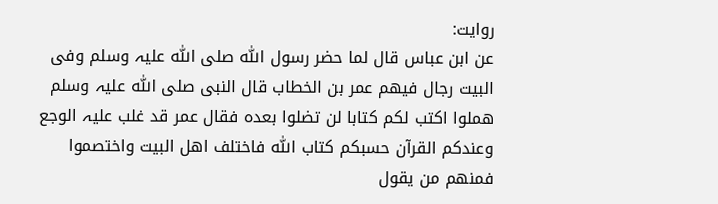روایت:
عن ابن عباس قال لما حضر رسول اللّٰہ صلی اللّٰہ علیہ وسلم وفی البیت رجال فیھم عمر بن الخطاب قال النبی صلی اللّٰہ علیہ وسلم ھملوا اکتب لکم کتابا لن تضلوا بعدہ فقال عمر قد غلب علیہ الوجع وعندکم القرآن حسبکم کتاب اللّٰہ فاختلف اھل البیت واختصموا فمنھم من یقول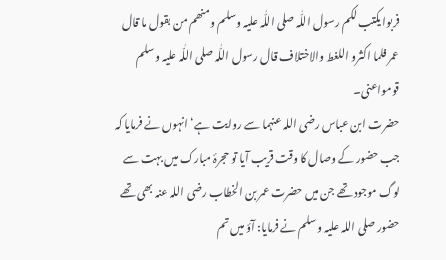فربوا یکتب لکم رسول اللّٰہ صلی اللّٰہ علیہ وسلم ومنھم من بقول ما قال عمر فلما اکثرو اللغط والاختلاف قال رسول اللّٰہ صلی اللّٰہ علیہ وسلم قومواعنی۔
حضرت ابن عباس رضی اللہ عنہما سے روایت ہے‘ انہوں نے فرمایا کہ جب حضور کے وصال کا وقت قریب آیا تو حجرۂ مبارک میں بہت سے لوگ موجود تھے جن میں حضرت عمر بن الخطاب رضی اللہ عنہ بھی تھے حضور صلی اللہ علیہ وسلم نے فرمایا: آؤ میں تم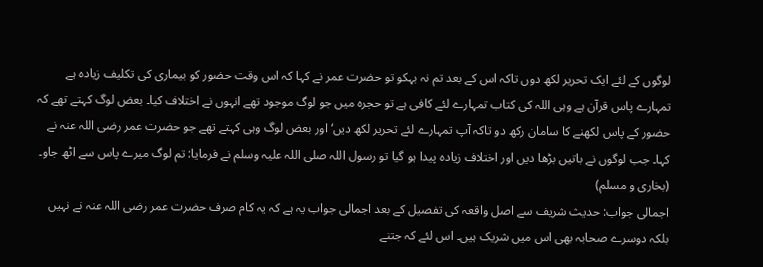لوگوں کے لئے ایک تحریر لکھ دوں تاکہ اس کے بعد تم نہ بہکو تو حضرت عمر نے کہا کہ اس وقت حضور کو بیماری کی تکلیف زیادہ ہے تمہارے پاس قرآن ہے وہی اللہ کی کتاب تمہارے لئے کافی ہے تو حجرہ میں جو لوگ موجود تھے انہوں نے اختلاف کیا۔ بعض لوگ کہتے تھے کہ حضور کے پاس لکھنے کا سامان رکھ دو تاکہ آپ تمہارے لئے تحریر لکھ دیں‘ اور بعض لوگ وہی کہتے تھے جو حضرت عمر رضی اللہ عنہ نے کہا۔ جب لوگوں نے باتیں بڑھا دیں اور اختلاف زیادہ پیدا ہو گیا تو رسول اللہ صلی اللہ علیہ وسلم نے فرمایا: تم لوگ میرے پاس سے اٹھ جاو۔
(بخاری و مسلم)
اجمالی جواب: حدیث شریف سے اصل واقعہ کی تفصیل کے بعد اجمالی جواب یہ ہے کہ یہ کام صرف حضرت عمر رضی اللہ عنہ نے نہیں بلکہ دوسرے صحابہ بھی اس میں شریک ہیں۔ اس لئے کہ جتنے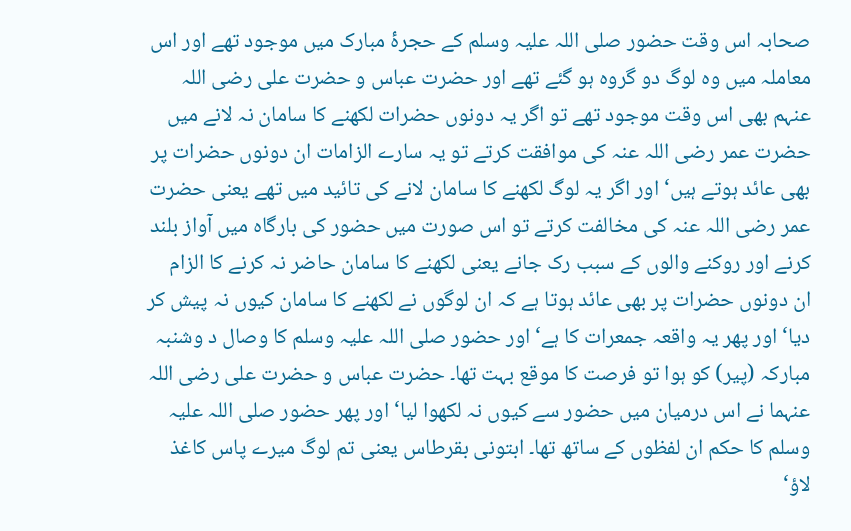صحابہ اس وقت حضور صلی اللہ علیہ وسلم کے حجرۂ مبارک میں موجود تھے اور اس معاملہ میں وہ لوگ دو گروہ ہو گئے تھے اور حضرت عباس و حضرت علی رضی اللہ عنہم بھی اس وقت موجود تھے تو اگر یہ دونوں حضرات لکھنے کا سامان نہ لانے میں حضرت عمر رضی اللہ عنہ کی موافقت کرتے تو یہ سارے الزامات ان دونوں حضرات پر بھی عائد ہوتے ہیں‘ اور اگر یہ لوگ لکھنے کا سامان لانے کی تائید میں تھے یعنی حضرت عمر رضی اللہ عنہ کی مخالفت کرتے تو اس صورت میں حضور کی بارگاہ میں آواز بلند کرنے اور روکنے والوں کے سبب رک جانے یعنی لکھنے کا سامان حاضر نہ کرنے کا الزام ان دونوں حضرات پر بھی عائد ہوتا ہے کہ ان لوگوں نے لکھنے کا سامان کیوں نہ پیش کر دیا‘ اور پھر یہ واقعہ جمعرات کا ہے‘ اور حضور صلی اللہ علیہ وسلم کا وصال د وشنبہ مبارکہ (پیر) کو ہوا تو فرصت کا موقع بہت تھا۔ حضرت عباس و حضرت علی رضی اللہ عنہما نے اس درمیان میں حضور سے کیوں نہ لکھوا لیا‘ اور پھر حضور صلی اللہ علیہ وسلم کا حکم ان لفظوں کے ساتھ تھا۔ ابتونی بقرطاس یعنی تم لوگ میرے پاس کاغذ لاؤ‘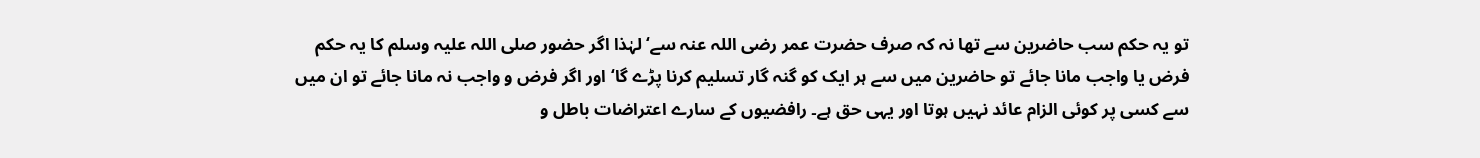تو یہ حکم سب حاضرین سے تھا نہ کہ صرف حضرت عمر رضی اللہ عنہ سے‘ لہٰذا اگر حضور صلی اللہ علیہ وسلم کا یہ حکم فرض یا واجب مانا جائے تو حاضرین میں سے ہر ایک کو گنہ گار تسلیم کرنا پڑے گا‘ اور اگر فرض و واجب نہ مانا جائے تو ان میں سے کسی پر کوئی الزام عائد نہیں ہوتا اور یہی حق ہے۔ رافضیوں کے سارے اعتراضات باطل و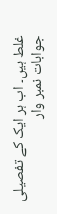غلط ہیں۔ اب ہر ایک کے تفصیلی جوابات نمبر وار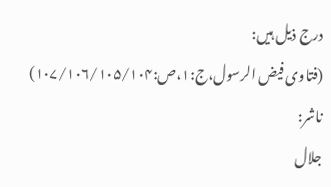درج ذیل ہیں:
(فتاوی فیض الرسول،ج:۱،ص:۱۰۷/۱۰۶/۱۰۵/۱۰۴)
ناشر:
جلال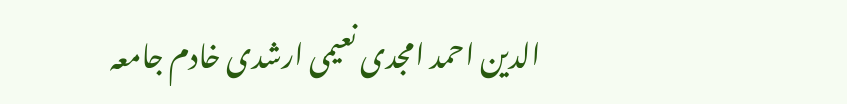الدین احمد امجدی نعیمی ارشدی خادم جامعہ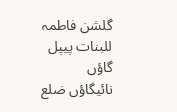گلشن فاطمہ للبنات پیپل گاؤں نائیگاؤں ضلع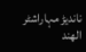ناندیڑ مہاراشٹر الھند